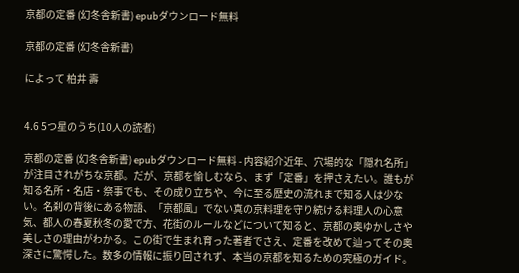京都の定番 (幻冬舎新書) epubダウンロード無料

京都の定番 (幻冬舎新書)

によって 柏井 壽


4.6 5つ星のうち(10人の読者)

京都の定番 (幻冬舎新書) epubダウンロード無料 - 内容紹介近年、穴場的な「隠れ名所」が注目されがちな京都。だが、京都を愉しむなら、まず「定番」を押さえたい。誰もが知る名所・名店・祭事でも、その成り立ちや、今に至る歴史の流れまで知る人は少ない。名刹の背後にある物語、「京都風」でない真の京料理を守り続ける料理人の心意気、都人の春夏秋冬の愛で方、花街のルールなどについて知ると、京都の奥ゆかしさや美しさの理由がわかる。この街で生まれ育った著者でさえ、定番を改めて辿ってその奥深さに驚愕した。数多の情報に振り回されず、本当の京都を知るための究極のガイド。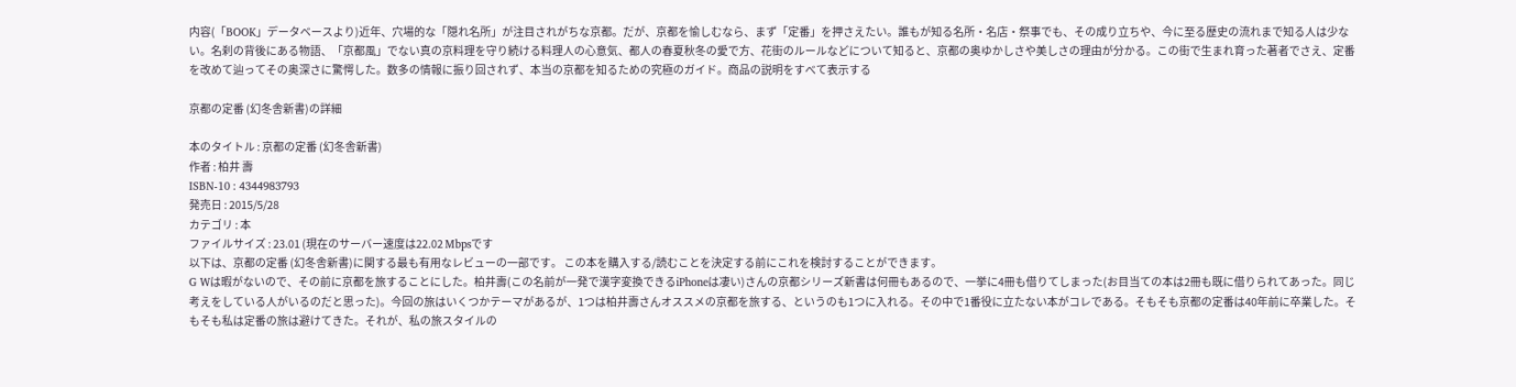内容(「BOOK」データベースより)近年、穴場的な「隠れ名所」が注目されがちな京都。だが、京都を愉しむなら、まず「定番」を押さえたい。誰もが知る名所・名店・祭事でも、その成り立ちや、今に至る歴史の流れまで知る人は少ない。名刹の背後にある物語、「京都風」でない真の京料理を守り続ける料理人の心意気、都人の春夏秋冬の愛で方、花街のルールなどについて知ると、京都の奥ゆかしさや美しさの理由が分かる。この街で生まれ育った著者でさえ、定番を改めて辿ってその奥深さに驚愕した。数多の情報に振り回されず、本当の京都を知るための究極のガイド。商品の説明をすべて表示する

京都の定番 (幻冬舎新書)の詳細

本のタイトル : 京都の定番 (幻冬舎新書)
作者 : 柏井 壽
ISBN-10 : 4344983793
発売日 : 2015/5/28
カテゴリ : 本
ファイルサイズ : 23.01 (現在のサーバー速度は22.02 Mbpsです
以下は、京都の定番 (幻冬舎新書)に関する最も有用なレビューの一部です。 この本を購入する/読むことを決定する前にこれを検討することができます。
G Wは暇がないので、その前に京都を旅することにした。柏井壽(この名前が一発で漢字変換できるiPhoneは凄い)さんの京都シリーズ新書は何冊もあるので、一挙に4冊も借りてしまった(お目当ての本は2冊も既に借りられてあった。同じ考えをしている人がいるのだと思った)。今回の旅はいくつかテーマがあるが、1つは柏井壽さんオススメの京都を旅する、というのも1つに入れる。その中で1番役に立たない本がコレである。そもそも京都の定番は40年前に卒業した。そもそも私は定番の旅は避けてきた。それが、私の旅スタイルの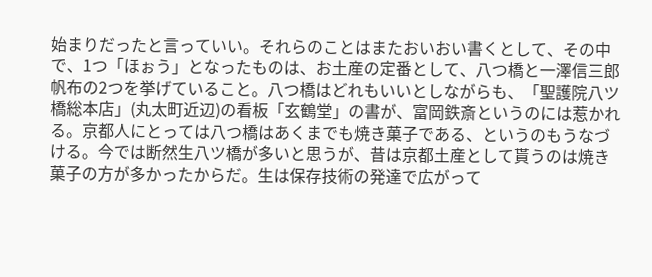始まりだったと言っていい。それらのことはまたおいおい書くとして、その中で、1つ「ほぉう」となったものは、お土産の定番として、八つ橋と一澤信三郎帆布の2つを挙げていること。八つ橋はどれもいいとしながらも、「聖護院八ツ橋総本店」(丸太町近辺)の看板「玄鶴堂」の書が、富岡鉄斎というのには惹かれる。京都人にとっては八つ橋はあくまでも焼き菓子である、というのもうなづける。今では断然生八ツ橋が多いと思うが、昔は京都土産として貰うのは焼き菓子の方が多かったからだ。生は保存技術の発達で広がって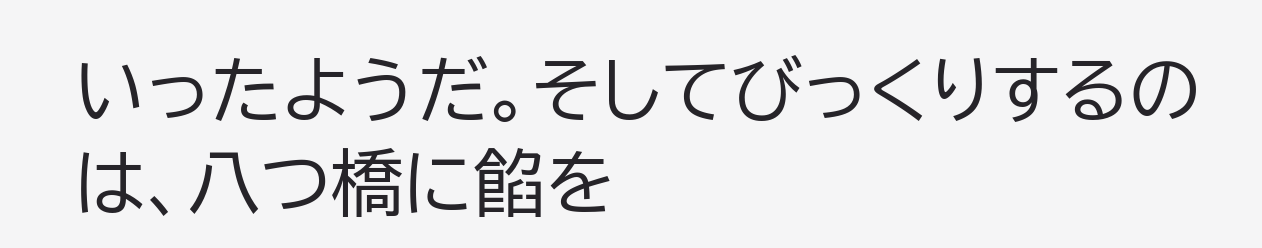いったようだ。そしてびっくりするのは、八つ橋に餡を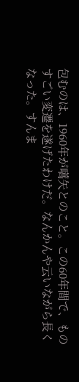包むのは、1960年が嚆矢とのこと。この60年間で、ものすごい変遷を遂げたわけだ。なんかんや云いながら長くなった。すんま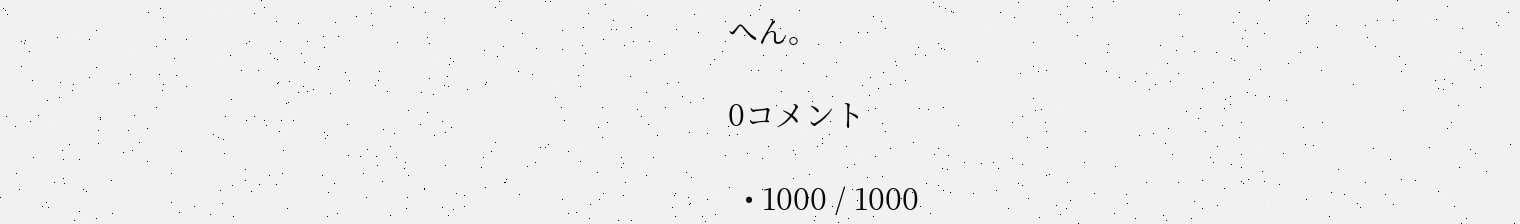へん。

0コメント

  • 1000 / 1000